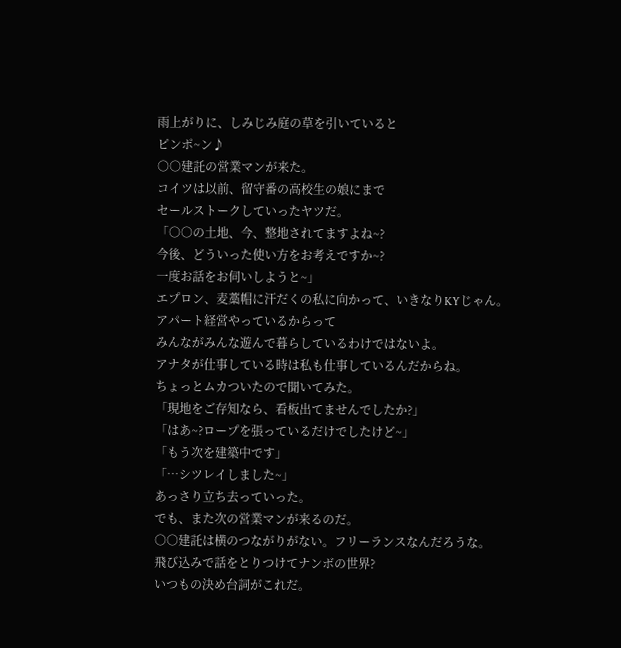雨上がりに、しみじみ庭の草を引いていると
ピンポ~ン♪
○○建託の営業マンが来た。
コイツは以前、留守番の高校生の娘にまで
セールストークしていったヤツだ。
「○○の土地、今、整地されてますよね~?
今後、どういった使い方をお考えですか~?
一度お話をお伺いしようと~」
エプロン、麦藁帽に汗だくの私に向かって、いきなりKYじゃん。
アパート経営やっているからって
みんながみんな遊んで暮らしているわけではないよ。
アナタが仕事している時は私も仕事しているんだからね。
ちょっとムカついたので聞いてみた。
「現地をご存知なら、看板出てませんでしたか?」
「はあ~?ロープを張っているだけでしたけど~」
「もう次を建築中です」
「…シツレイしました~」
あっさり立ち去っていった。
でも、また次の営業マンが来るのだ。
○○建託は横のつながりがない。フリーランスなんだろうな。
飛び込みで話をとりつけてナンボの世界?
いつもの決め台詞がこれだ。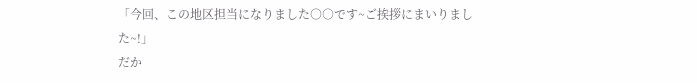「今回、この地区担当になりました○○です~ご挨拶にまいりました~!」
だか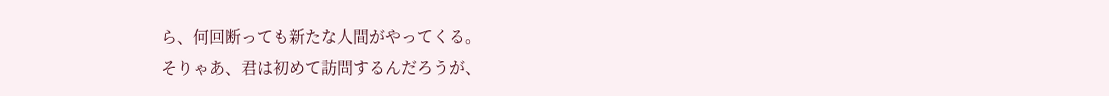ら、何回断っても新たな人間がやってくる。
そりゃあ、君は初めて訪問するんだろうが、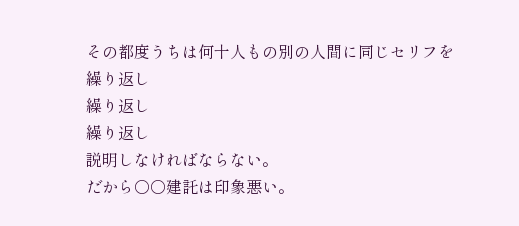その都度うちは何十人もの別の人間に同じセリフを
繰り返し
繰り返し
繰り返し
説明しなければならない。
だから○○建託は印象悪い。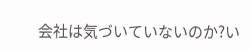会社は気づいていないのか?い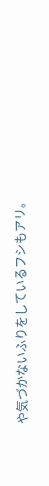や気づかないふりをしているフシもアリ。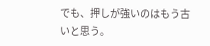でも、押しが強いのはもう古いと思う。